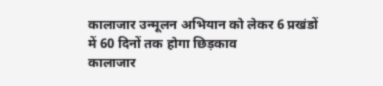कालाजार उन्मूलन अभियान को लेकर 6 प्रखंडों में 60 दिनों तक होगा छिड़काव
कालाजार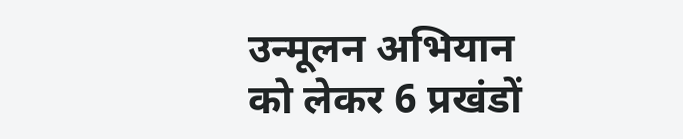उन्मूलन अभियान को लेकर 6 प्रखंडों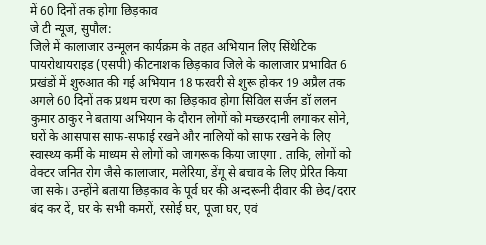में 60 दिनों तक होगा छिड़काव
जे टी न्यूज, सुपौल:
जिले में कालाजार उन्मूलन कार्यक्रम के तहत अभियान लिए सिंथेटिक पायरोथायराइड (एसपी) कीटनाशक छिड़काव जिले के कालाजार प्रभावित 6 प्रखंडों में शुरुआत की गई अभियान 18 फरवरी से शुरू होकर 19 अप्रैल तक अगले 60 दिनों तक प्रथम चरण का छिड़काव होगा सिविल सर्जन डॉ ललन कुमार ठाकुर ने बताया अभियान के दौरान लोगों को मच्छरदानी लगाकर सोने, घरों के आसपास साफ-सफाई रखने और नालियों को साफ रखने के लिए स्वास्थ्य कर्मी के माध्यम से लोगों को जागरूक किया जाएगा . ताकि, लोगों को वेक्टर जनित रोग जैसे कालाजार, मलेरिया, डेंगू से बचाव के लिए प्रेरित किया जा सके। उन्होंने बताया छिड़काव के पूर्व घर की अन्दरूनी दीवार की छेद/दरार बंद कर दें, घर के सभी कमरों, रसोई घर, पूजा घर, एवं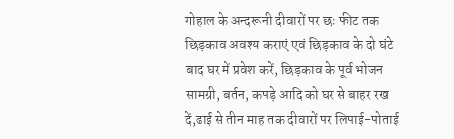गोहाल के अन्दरूनी दीवारों पर छः फीट तक छिड़काव अवश्य कराएं एवं छिड़काव के दो घंटे बाद घर में प्रवेश करें, छिड़काव के पूर्व भोजन सामग्री, बर्तन, कपड़े आदि को घर से बाहर रख दें,ढाई से तीन माह तक दीवारों पर लिपाई-पोताई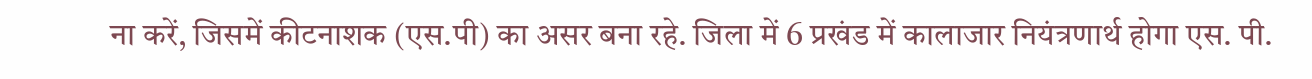ना करें, जिसमें कीटनाशक (एस.पी) का असर बना रहे. जिला में 6 प्रखंड में कालाजार नियंत्रणार्थ होगा एस. पी.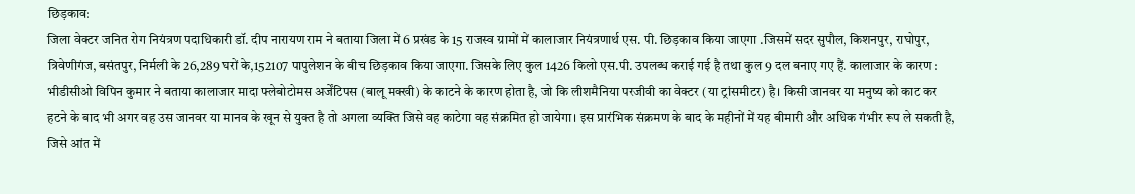छिड़काव:
जिला वेक्टर जनित रोग नियंत्रण पदाधिकारी डॉ. दीप नारायण राम ने बताया जिला में 6 प्रखंड के 15 राजस्व ग्रामों में कालाजार नियंत्रणार्थ एस. पी. छिड़काव किया जाएगा .जिसमें सदर सुपौल, किशनपुर, राघोपुर, त्रिवेणीगंज, बसंतपुर, निर्मली के 26,289 घरों के,152107 पापुलेशन के बीच छिड़काव किया जाएगा. जिसके लिए कुल 1426 किलो एस.पी. उपलब्ध कराई गई है तथा कुल 9 दल बनाए गए हैं. कालाजार के कारण :
भीडीसीओ विपिन कुमार ने बताया कालाजार मादा फ्लेबोटोमस अर्जेंटिपस (बालू मक्खी) के काटने के कारण होता है, जो कि लीशमैनिया परजीवी का वेक्टर (या ट्रांसमीटर) है। किसी जानवर या मनुष्य को काट कर हटने के बाद भी अगर वह उस जानवर या मानव के खून से युक्त है तो अगला व्यक्ति जिसे वह काटेगा वह संक्रमित हो जायेगा। इस प्रारंभिक संक्रमण के बाद के महीनों में यह बीमारी और अधिक गंभीर रूप ले सकती है, जिसे आंत में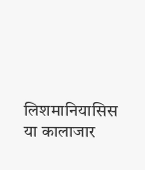लिशमानियासिस या कालाजार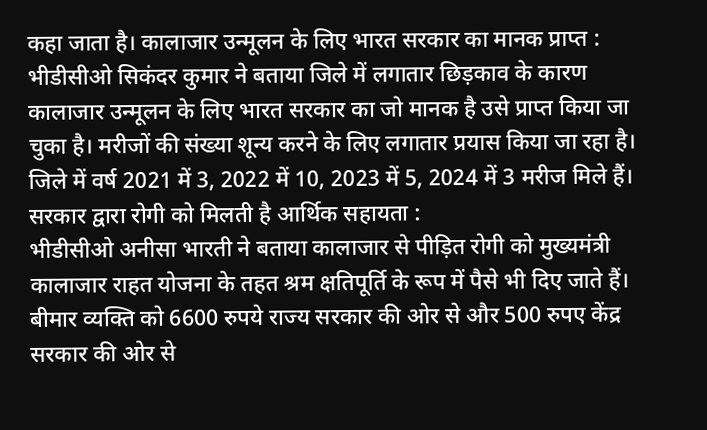कहा जाता है। कालाजार उन्मूलन के लिए भारत सरकार का मानक प्राप्त :
भीडीसीओ सिकंदर कुमार ने बताया जिले में लगातार छिड़काव के कारण कालाजार उन्मूलन के लिए भारत सरकार का जो मानक है उसे प्राप्त किया जा चुका है। मरीजों की संख्या शून्य करने के लिए लगातार प्रयास किया जा रहा है। जिले में वर्ष 2021 में 3, 2022 में 10, 2023 में 5, 2024 में 3 मरीज मिले हैं। सरकार द्वारा रोगी को मिलती है आर्थिक सहायता :
भीडीसीओ अनीसा भारती ने बताया कालाजार से पीड़ित रोगी को मुख्यमंत्री कालाजार राहत योजना के तहत श्रम क्षतिपूर्ति के रूप में पैसे भी दिए जाते हैं। बीमार व्यक्ति को 6600 रुपये राज्य सरकार की ओर से और 500 रुपए केंद्र सरकार की ओर से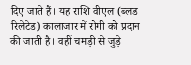दिए जाते हैं। यह राशि वीएल (ब्लड रिलेटेड) कालाजार में रोगी को प्रदान की जाती है। वहीं चमड़ी से जुड़े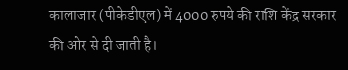कालाजार (पीकेडीएल) में 4000 रुपये की राशि केंद्र सरकार की ओर से दी जाती है।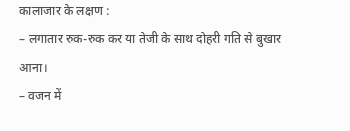कालाजार के लक्षण :
– लगातार रुक-रुक कर या तेजी के साथ दोहरी गति से बुखार आना।
– वजन में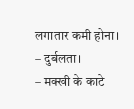लगातार कमी होना।
– दुर्बलता।
– मक्खी के काटे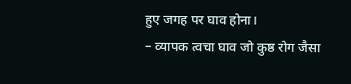हुए जगह पर घाव होना।
– व्यापक त्वचा घाव जो कुष्ठ रोग जैसा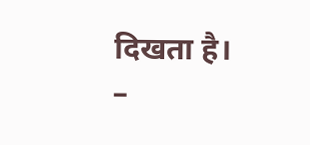दिखता है।
–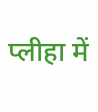प्लीहा में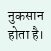नुकसान होता है।